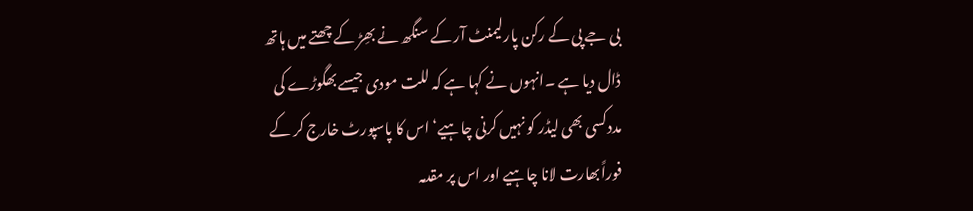بی جے پی کے رکن پارلیمنٹ آر کے سنگھ نے بھِڑ کے چھتے میں ہاتھ ڈال دیا ہے ۔انہوں نے کہا ہے کہ للت مودی جیسے بھگوڑے کی مددکسی بھی لیڈر کو نہیں کرنی چاہیے‘ اس کا پاسپورٹ خارج کر کے فوراًبھارت لانا چاہیے اور اس پر مقدمہ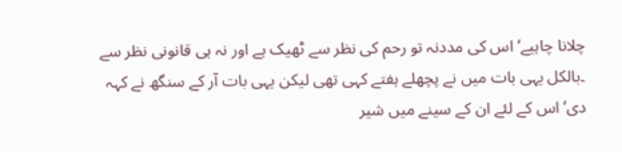چلانا چاہیے‘ اس کی مددنہ تو رحم کی نظر سے ٹھیک ہے اور نہ ہی قانونی نظر سے ۔بالکل یہی بات میں نے پچھلے ہفتے کہی تھی لیکن یہی بات آر کے سنگھ نے کہہ دی‘ اس کے لئے ان کے سینے میں شیر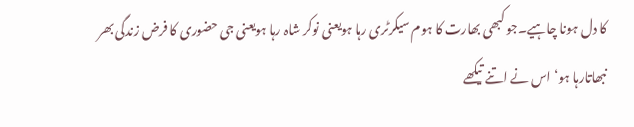کا دل ہونا چاہیے۔جو کبھی بھارت کا ہوم سیکرٹری رہا ہویعنی نوکر شاہ رہا ہویعنی جی حضوری کا فرض زندگی بھر نبھاتارہا ہو‘اس نے اتنے تیکھے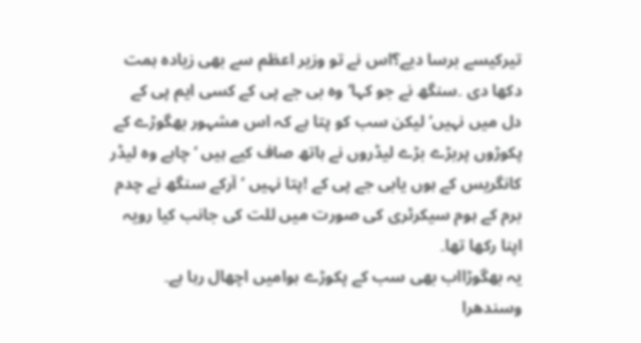تیرکیسے برسا دیے؟اس نے تو وزیر اعظم سے بھی زیادہ ہمت دکھا دی ۔سنگھ نے جو کہا‘وہ بی جے پی کے کسی ایم پی کے دل میں نہیں‘ لیکن سب کو پتا ہے کہ اس مشہور بھگوڑے کے پکوڑوں پربڑے بڑے لیڈروں نے ہاتھ صاف کیے ہیں ‘چاہے وہ لیڈر کانگریس کے ہوں یابی جے پی کے !پتا نہیں ‘آرکے سنگھ نے چدم برم کے ہوم سیکرٹری کی صورت میں للت کی جانب کیا رویہ اپنا رکھا تھا۔
یہ بھگوڑااب بھی سب کے پکوڑے ہوامیں اچھال رہا ہے۔ وسندھرا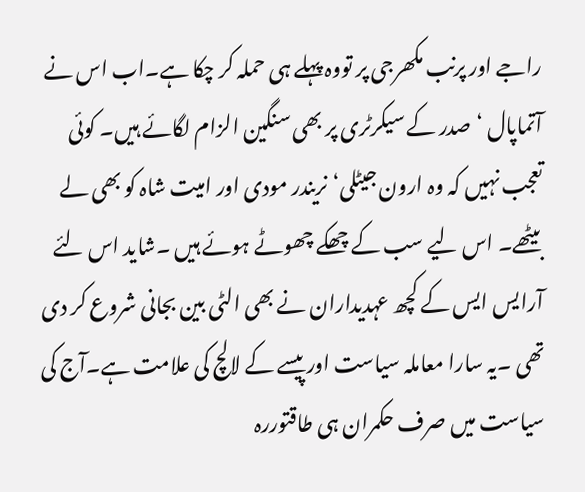راجے اور پرنب مکھرجی پر تووہ پہلے ہی حملہ کر چکا ہے۔اب اس نے آتماپال ‘صدر کے سیکرٹری پر بھی سنگین الزام لگائے ہیں۔ کوئی تعجب نہیں کہ وہ ارون جیٹلی‘نریندر مودی اور امیت شاہ کو بھی لے بیٹھے۔ اس لیے سب کے چھکے چھوٹے ہوئے ہیں ۔شاید اس لئے آرایس ایس کے کچھ عہدیداران نے بھی الٹی بین بجانی شروع کر دی تھی ۔یہ سارا معاملہ سیاست اور پیسے کے لالچ کی علامت ہے۔آج کی سیاست میں صرف حکمران ہی طاقتوررہ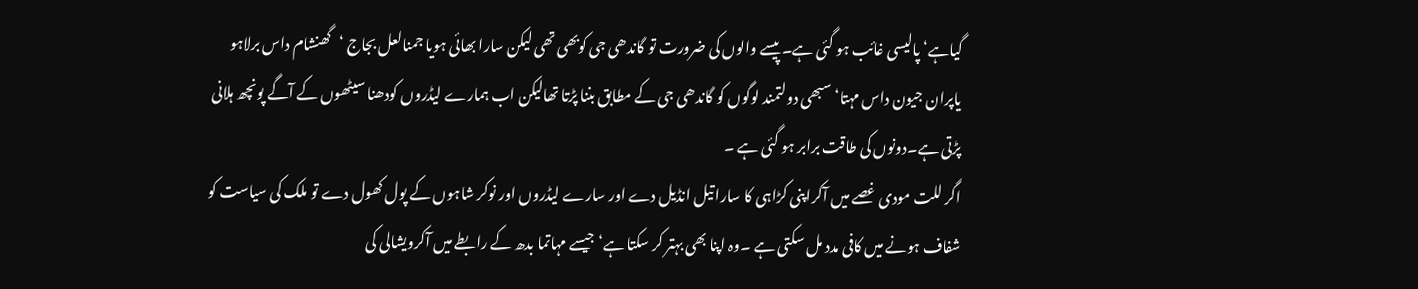گیاہے‘ پالیسی غائب ہو گئی ہے۔ پیسے والوں کی ضرورت تو گاندھی جی کوبھی تھی لیکن سارا بھائی ہویا جمنالعل بجاج ‘گھنشام داس برلاہو یاپران جیون داس مہتا‘ سبھی دولتمند لوگوں کو گاندھی جی کے مطابق بننا پڑتا تھالیکن اب ہمارے لیڈروں کودھنا سیٹھوں کے آگے پونچھ ہلانی پڑتی ہے۔دونوں کی طاقت برابر ہو گئی ہے ۔
اگر للت مودی غصے میں آکراپنی کڑاہی کا سارا تیل انڈیل دے اور سارے لیڈروں اور نوکر شاہوں کے پول کھول دے تو ملک کی سیاست کو شفاف ہونے میں کافی مدد مل سکتی ہے ۔وہ اپنا بھی بہتر کر سکتا ہے‘جیسے مہاتما بدھ کے رابطے میں آکرویشالی کی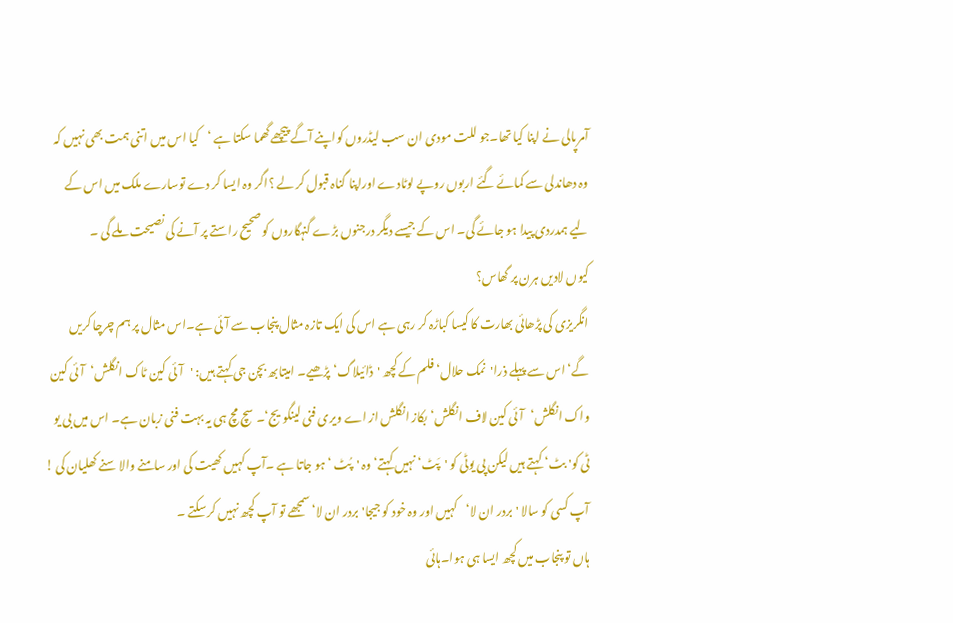آمرپالی نے اپنا کیا تھا۔جو للت مودی ان سب لیڈروں کواپنے آگے پیچھے گھما سکتا ہے ‘کیا اس میں اتنی ہمت بھی نہیں کہ وہ دھاندلی سے کمائے گئے اربوں روپے لوٹادے اوراپنا گناہ قبول کر لے ؟اگر وہ ایسا کر دے توسارے ملک میں اس کے لیے ہمدردی پیدا ہو جائے گی۔ اس کے جیسے دیگر درجنوں بڑے گنہگاروں کو صحیح راستے پر آنے کی نصیحت ملے گی ۔
کیوں لادیں ہرن پر گھاس؟
انگریزی کی پڑھائی بھارت کا کیسا کباڑہ کر رہی ہے اس کی ایک تازہ مثال پنجاب سے آئی ہے۔اس مثال پر ہم چرچا کریں گے‘ اس سے پہلے ذرا'نمک حلال‘فلم کے کچھ 'ڈائیلاگ‘پڑھیے۔ امیتابھ بچن جی کہتے ہیں: 'آئی کین ٹاک انگلش‘آئی کین واک انگلش‘آئی کین لاف انگلش‘بکاز انگلش از اے ویری فنی لینگویج‘۔ سچ مچ ہی یہ بہت فنی زبان ہے۔ اس میں بی یو ٹی کو' بٹ‘ کہتے ہیں لیکن پی یوٹی کو 'پَٹ‘ نہیں کہتے‘ وہ 'پُٹ ‘ ہو جاتا ہے ۔آپ کہیں کھیت کی اور سامنے والا سنے کھلیان کی ! آپ کسی کو سالا 'بردر ان لا‘کہیں اور وہ خود کو جیجا'بردر ان لا‘سمجھے تو آپ کچھ نہیں کر سکتے ۔
ہاں تو پنجاب میں کچھ ایسا ہی ہوا۔ہائی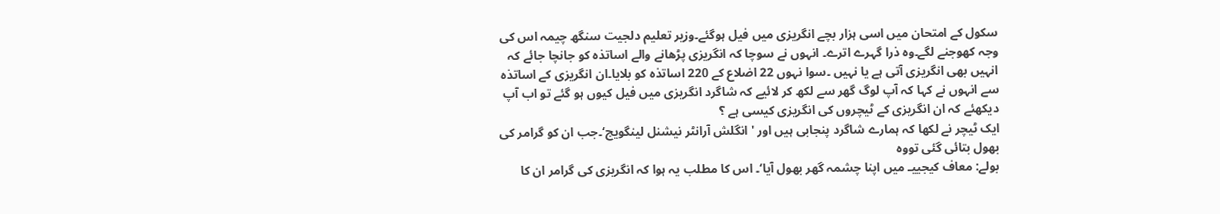سکول کے امتحان میں اسی ہزار بچے انگریزی میں فیل ہوگئے۔وزیر تعلیم دلجیت سنگھ چیمہ اس کی وجہ کھوجنے لگے۔وہ ذرا گہرے اترے۔ انہوں نے سوچا کہ انگریزی پڑھانے والے اساتذہ کو جانچا جائے کہ انہیں بھی انگریزی آتی ہے یا نہیں ۔سوا نہوں 22 اضلاع کے 220 اساتذہ کو بلایا۔ان انگریزی کے اساتذہ سے انہوں نے کہا کہ آپ لوگ گھر سے لکھ کر لائیے کہ شاگرد انگریزی میں فیل کیوں ہو گئے تو اب آپ دیکھئے کہ ان انگریزی کے ٹیچروں کی انگریزی کیسی ہے ؟
ایک ٹیچر نے لکھا کہ ہمارے شاگرد پنجابی ہیں اور 'انگلش آرانٹر نیشنل لینگویج‘۔جب ان کو گرامر کی بھول بتائی گئی تووہ
بولے: معاف کیجییـ میں اپنا چشمہ گھر بھول آیا‘۔ اس کا مطلب یہ ہوا کہ انگریزی کی گرامر ان کا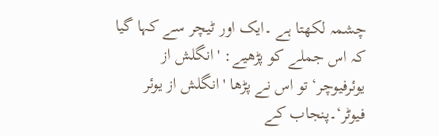چشمہ لکھتا ہے ۔ایک اور ٹیچر سے کہا گیا کہ اس جملے کو پڑھیے: 'انگلش از یوئرفیوچر‘تو اس نے پڑھا 'انگلش از یوئر فیوٹر‘۔پنجاب کے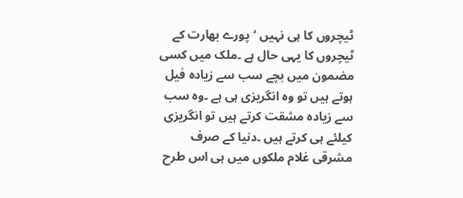ٹیچروں کا ہی نہیں ‘پورے بھارت کے ٹیچروں کا یہی حال ہے ۔ملک میں کسی مضمون میں بچے سب سے زیادہ فیل ہوتے ہیں تو وہ انگریزی ہی ہے ۔وہ سب سے زیادہ مشقت کرتے ہیں تو انگریزی کیلئے ہی کرتے ہیں ۔دنیا کے صرف مشرقی غلام ملکوں میں ہی اس طرح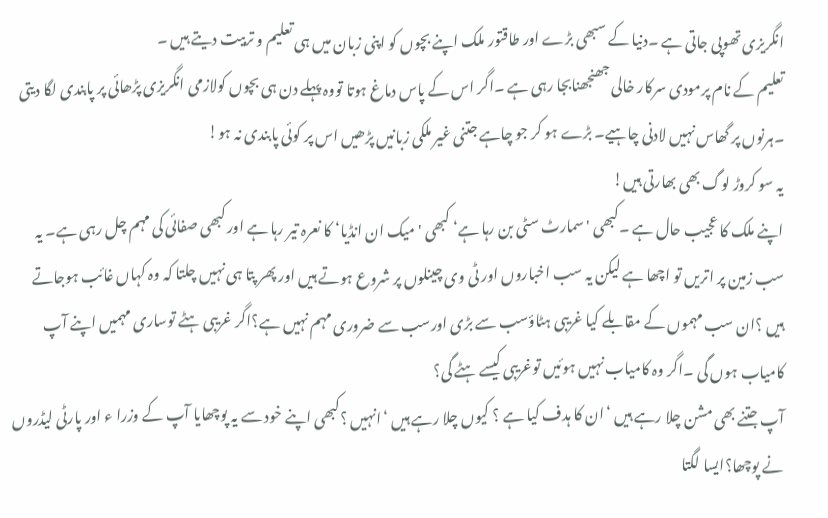انگریزی تھوپی جاتی ہے ۔دنیا کے سبھی بڑے اور طاقتور ملک اپنے بچوں کو اپنی زبان میں ہی تعلیم و تربیت دیتے ہیں ۔
تعلیم کے نام پرمودی سرکار خالی جھنجھنابجا رہی ہے ۔اگر اس کے پاس دماغ ہوتا تووہ پہلے دن ہی بچوں کولازمی انگریزی پڑھائی پر پابندی لگا دیتی ۔ہرنوں پر گھاس نہیں لادنی چاہیے۔ بڑے ہو کر جو چاہے جتنی غیر ملکی زبانیں پڑھیں اس پر کوئی پابندی نہ ہو!
یہ سو کروڑ لوگ بھی بھارتی ہیں!
اپنے ملک کا عجیب حال ہے ۔کبھی 'سمارٹ سٹی بن رہا ہے‘ کبھی 'میک ان انڈیا‘ کا نعرہ تیر رہا ہے اور کبھی صفائی کی مہم چل رہی ہے۔ یہ سب زمین پر اتریں تو اچھا ہے لیکن یہ سب اخباروں اور ٹی وی چینلوں پر شروع ہوتے ہیں اور پھر پتا ہی نہیں چلتا کہ وہ کہاں غائب ہوجاتے ہیں ؟ان سب مہموں کے مقابلے کیا غریبی ہٹاؤسب سے بڑی اورسب سے ضروری مہم نہیں ہے؟اگر غریبی ہٹے توساری مہمیں اپنے آپ کامیاب ہوں گی ۔اگر وہ کامیاب نہیں ہوئیں توغریبی کیسے ہٹے گی؟
آپ جتنے بھی مشن چلا رہے ہیں ‘ان کا ہدف کیا ہے ؟ کیوں چلا رہے ہیں ‘انہیں ؟کبھی اپنے خود سے یہ پوچھایا آپ کے وزرا ء اور پارٹی لیڈروں نے پوچھا؟ایسا لگتا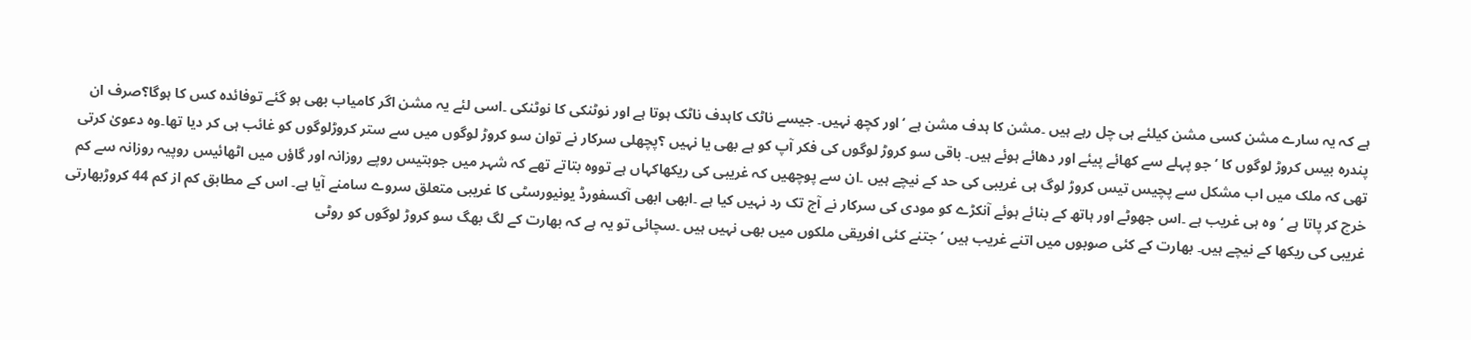ہے کہ یہ سارے مشن کسی مشن کیلئے ہی چل رہے ہیں ۔مشن کا ہدف مشن ہے ‘اور کچھ نہیں۔ جیسے ناٹک کاہدف ناٹک ہوتا ہے اور نوٹنکی کا نوٹنکی ۔اسی لئے یہ مشن اگر کامیاب بھی ہو گئے توفائدہ کس کا ہوگا؟صرف ان پندرہ بیس کروڑ لوگوں کا ‘جو پہلے سے کھائے پیئے اور دھائے ہوئے ہیں۔ باقی سو کروڑ لوگوں کی فکر آپ کو ہے بھی یا نہیں ؟پچھلی سرکار نے توان سو کروڑ لوگوں میں سے ستر کروڑلوگوں کو غائب ہی کر دیا تھا۔وہ دعویٰ کرتی تھی کہ ملک میں اب مشکل سے پچیس تیس کروڑ لوگ ہی غریبی کی حد کے نیچے ہیں ۔ان سے پوچھیں کہ غریبی کی ریکھاکہاں ہے تووہ بتاتے تھے کہ شہر میں جوبتیس روپے روزانہ اور گاؤں میں اٹھائیس روپیہ روزانہ سے کم خرچ کر پاتا ہے ‘وہ ہی غریب ہے ۔اس جھوٹے اور ہاتھ کے بنائے ہوئے آنکڑے کو مودی کی سرکار نے آج تک رد نہیں کیا ہے ۔ابھی ابھی آکسفورڈ یونیورسٹی کا غریبی متعلق سروے سامنے آیا ہے۔ اس کے مطابق کم از کم 44 کروڑبھارتی غریبی کی ریکھا کے نیچے ہیں۔ بھارت کے کئی صوبوں میں اتنے غریب ہیں ‘جتنے کئی افریقی ملکوں میں بھی نہیں ہیں ۔سچائی تو یہ ہے کہ بھارت کے لگ بھگ سو کروڑ لوگوں کو روٹی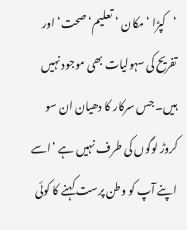‘کپڑا ‘ مکان ‘تعلیم‘ صحت‘ اور تفریح کی سہولیات بھی موجود نہیں ہیں۔ جس سرکار کا دھیان ان سو کروڑ لوگوں کی طرف نہیں ہے ‘اسے اپنے آپ کو وطن پرست کہنے کا کوئی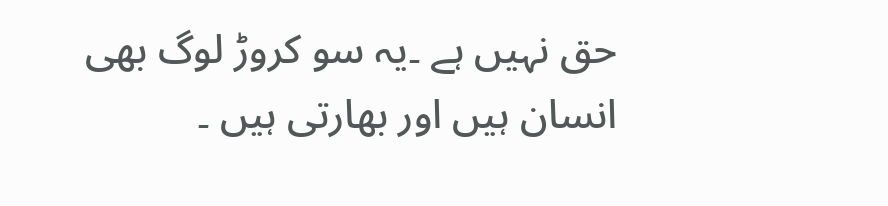حق نہیں ہے ۔یہ سو کروڑ لوگ بھی انسان ہیں اور بھارتی ہیں ۔